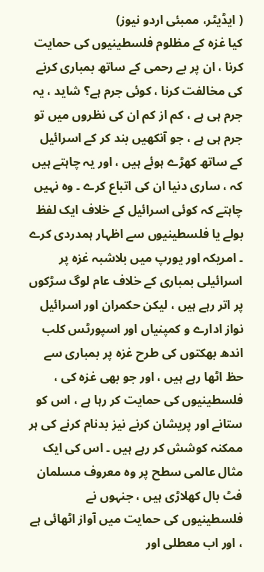( ایڈیٹر، ممبئی اردو نیوز)
کیا غزہ کے مظلوم فلسطینیوں کی حمایت کرنا ، ان پر بے رحمی کے ساتھ بمباری کرنے کی مخالفت کرنا ، کوئی جرم ہے؟ شاید ، یہ جرم ہی ہے ، کم از کم ان کی نظروں میں تو جرم ہی ہے ، جو آنکھیں بند کر کے اسرائیل کے ساتھ کھڑے ہوئے ہیں ، اور یہ چاہتے ہیں کہ ، ساری دنیا ان کی اتباع کرے ۔ وہ نہیں چاہتے کہ کوئی اسرائیل کے خلاف ایک لفظ بولے یا فلسطینیوں سے اظہار ہمدردی کرے ۔ امریکہ اور یورپ میں بلاشبہ غزہ پر اسرائیلی بمباری کے خلاف عام لوگ سڑکوں پر اتر رہے ہیں ، لیکن حکمران اور اسرائیل نواز ادارے و کمپنیاں اور اسپورٹس کلب اندھ بھکتوں کی طرح غزہ پر بمباری سے حظ اٹھا رہے ہیں ، اور جو بھی غزہ کی ، فلسطینیوں کی حمایت کر رہا ہے ، اس کو ستانے اور پریشان کرنے نیز بدنام کرنے کی ہر ممکنہ کوشش کر رہے ہیں ۔ اس کی ایک مثال عالمی سطح پر وہ معروف مسلمان فٹ بال کھلاڑی ہیں ، جنہوں نے فلسطینیوں کی حمایت میں آواز اٹھائی ہے ، اور اب معطلی اور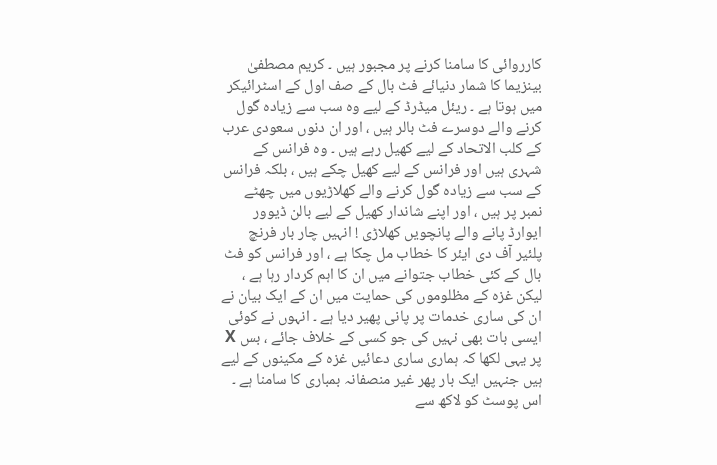کارروائی کا سامنا کرنے پر مجبور ہیں ۔ کریم مصطفیٰ بینزیما کا شمار دنیائے فٹ بال کے صف اول کے اسٹرائیکر میں ہوتا ہے ۔ ریئل میڈرڈ کے لیے وہ سب سے زیادہ گول کرنے والے دوسرے فٹ بالر ہیں ، اور ان دنوں سعودی عرب کے کلب الاتحاد کے لیے کھیل رہے ہیں ۔ وہ فرانس کے شہری ہیں اور فرانس کے لیے کھیل چکے ہیں ، بلکہ فرانس کے سب سے زیادہ گول کرنے والے کھلاڑیوں میں چھٹے نمبر پر ہیں ، اور اپنے شاندار کھیل کے لیے بالن ڈیوور ایوارڈ پانے والے پانچویں کھلاڑی ! انہیں چار بار فرنچ پلئیر آف دی ایئر کا خطاب مل چکا ہے ، اور فرانس کو فٹ بال کے کئی خطاب جتوانے میں ان کا اہم کردار رہا ہے ، لیکن غزہ کے مظلوموں کی حمایت میں ان کے ایک بیان نے ان کی ساری خدمات پر پانی پھیر دیا ہے ۔ انہوں نے کوئی ایسی بات بھی نہیں کی جو کسی کے خلاف جائے ، بس X پر یہی لکھا کہ ہماری ساری دعائیں غزہ کے مکینوں کے لیے ہیں جنہیں ایک بار پھر غیر منصفانہ بمباری کا سامنا ہے ۔ اس پوسٹ کو لاکھ سے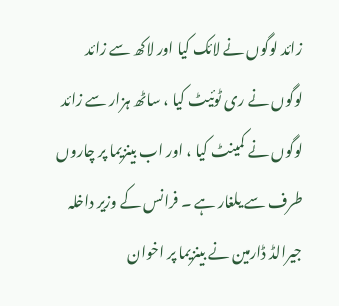زائد لوگوں نے لائک کیا اور لاکھ سے زائد لوگوں نے ری ٹوئیٹ کیا ، ساٹھ ہزار سے زائد لوگوں نے کمینٹ کیا ، اور اب بینزیما پر چاروں طرف سے یلغار ہے ۔ فرانس کے وزیر داخلہ جیرالڈ ڈارمین نے بینزیما پر اخوان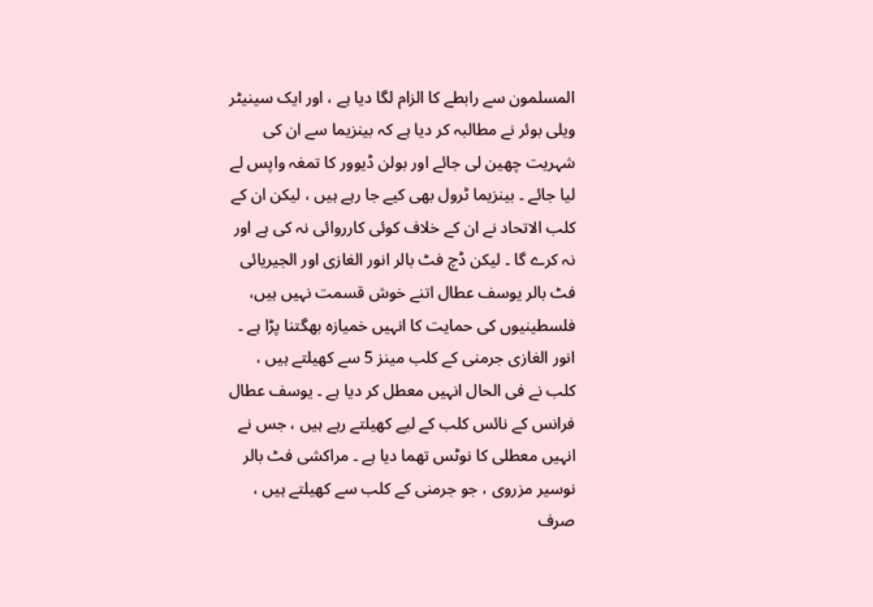المسلمون سے رابطے کا الزام لگا دیا ہے ، اور ایک سینیٹر ویلی بوئر نے مطالبہ کر دیا ہے کہ بینزیما سے ان کی شہریت چھین لی جائے اور بولن ڈیوور کا تمغہ واپس لے لیا جائے ۔ بینزیما ٹرول بھی کیے جا رہے ہیں ، لیکن ان کے کلب الاتحاد نے ان کے خلاف کوئی کارروائی نہ کی ہے اور نہ کرے گا ۔ لیکن ڈچ فٹ بالر انور الغازی اور الجیریائی فٹ بالر یوسف عطال اتنے خوش قسمت نہیں ہیں، فلسطینیوں کی حمایت کا انہیں خمیازہ بھگتنا پڑا ہے ۔ انور الغازی جرمنی کے کلب مینز 5 سے کھیلتے ہیں ، کلب نے فی الحال انہیں معطل کر دیا ہے ۔ یوسف عطال فرانس کے نائس کلب کے لیے کھیلتے رہے ہیں ، جس نے انہیں معطلی کا نوٹس تھما دیا ہے ۔ مراکشی فٹ بالر نوسیر مزروی ، جو جرمنی کے کلب سے کھیلتے ہیں ، صرف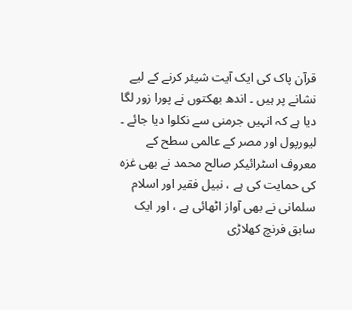قرآن پاک کی ایک آیت شیئر کرنے کے لیے نشانے پر ہیں ۔ اندھ بھکتوں نے پورا زور لگا دیا ہے کہ انہیں جرمنی سے نکلوا دیا جائے ۔ لیورپول اور مصر کے عالمی سطح کے معروف اسٹرائیکر صالح محمد نے بھی غزہ کی حمایت کی ہے ، نبیل فقیر اور اسلام سلمانی نے بھی آواز اٹھائی ہے ، اور ایک سابق فرنچ کھلاڑی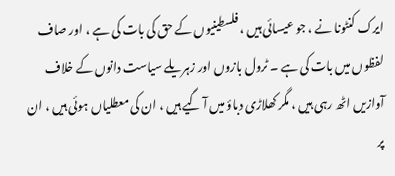ایرک کنٹونا نے ، جو عیسائی ہیں ، فلسطینیوں کے حق کی بات کی ہے ، اور صاف لفظوں میں بات کی ہے ۔ ٹرول بازوں اور زہریلے سیاست دانوں کے خلاف آوازیں اٹھ رہی ہیں ، مگر کھلاڑی دباؤ میں آ گیے ہیں ، ان کی معطلیاں ہوئی ہیں ، ان پر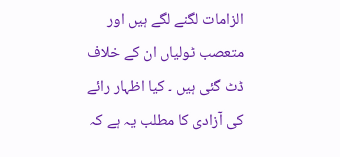الزامات لگنے لگے ہیں اور متعصب ٹولیاں ان کے خلاف ڈٹ گئی ہیں ۔ کیا اظہار رائے کی آزادی کا مطلب یہ ہے کہ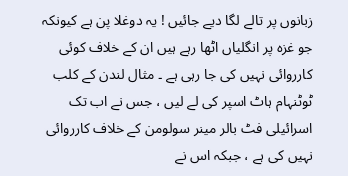زبانوں پر تالے لگا دیے جائیں ! یہ دوغلا پن ہے کیونکہ جو غزہ پر انگلیاں اٹھا رہے ہیں ان کے خلاف کوئی کارروائی نہیں کی جا رہی ہے ۔ مثال لندن کے کلب ٹوٹنہام ہاٹ اسپر کی لے لیں ، جس نے اب تک اسرائیلی فٹ بالر مینر سولومن کے خلاف کارروائی نہیں کی ہے ، جبکہ اس نے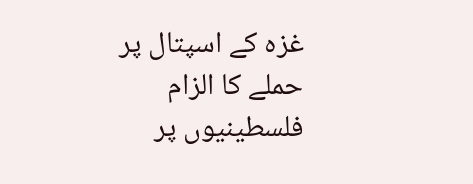غزہ کے اسپتال پر حملے کا الزام فلسطینیوں پر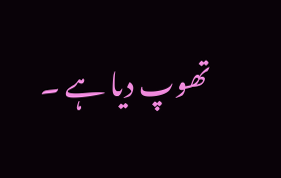تھوپ دیا ہے ۔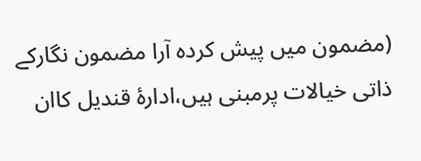(مضمون میں پیش کردہ آرا مضمون نگارکے ذاتی خیالات پرمبنی ہیں،ادارۂ قندیل کاان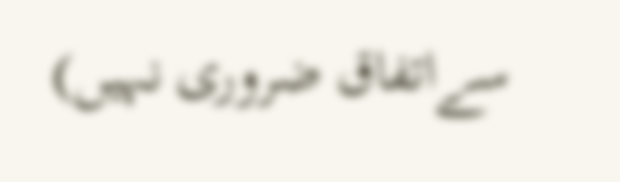سےاتفاق ضروری نہیں)